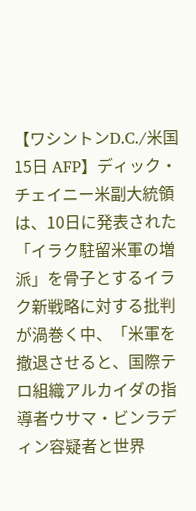【ワシントンD.C./米国 15日 AFP】ディック・チェイニー米副大統領は、10日に発表された「イラク駐留米軍の増派」を骨子とするイラク新戦略に対する批判が渦巻く中、「米軍を撤退させると、国際テロ組織アルカイダの指導者ウサマ・ビンラディン容疑者と世界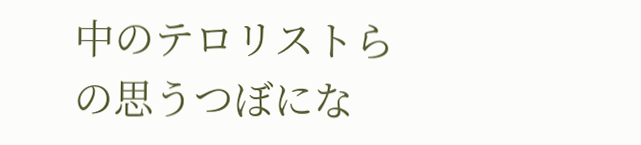中のテロリストらの思うつぼにな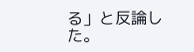る」と反論した。